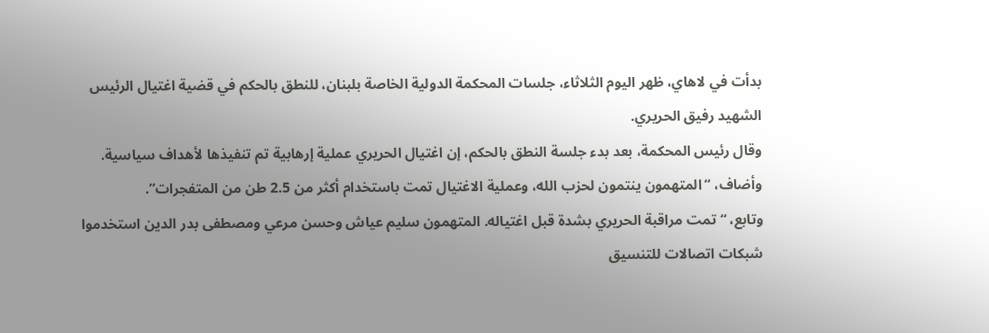بدأت في لاهاي، ظهر اليوم الثلاثاء، جلسات المحكمة الدولية الخاصة بلبنان، للنطق بالحكم في قضية اغتيال الرئيس الشهيد رفيق الحريري.
وقال رئيس المحكمة، بعد بدء جلسة النطق بالحكم، إن اغتيال الحريري عملية إرهابية تم تنفيذها لأهداف سياسية. وأضاف، “المتهمون ينتمون لحزب الله، وعملية الاغتيال تمت باستخدام أكثر من 2.5 طن من المتفجرات”.
وتابع، “تمت مراقبة الحريري بشدة قبل اغتياله. المتهمون سليم عياش وحسن مرعي ومصطفى بدر الدين استخدموا شبكات اتصالات للتنسيق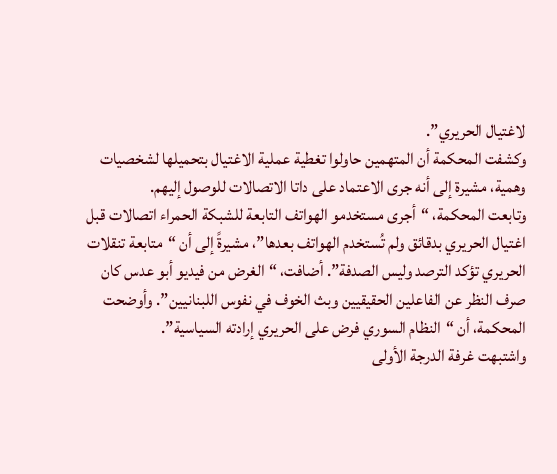لاغتيال الحريري”.
وكشفت المحكمة أن المتهمين حاولوا تغطية عملية الاغتيال بتحميلها لشخصيات وهمية، مشيرة إلى أنه جرى الاعتماد على داتا الاتصالات للوصول إليهم.
وتابعت المحكمة، “أجرى مستخدمو الهواتف التابعة للشبكة الحمراء اتصالات قبل اغتيال الحريري بدقائق ولم تُستخدم الهواتف بعدها”، مشيرةً إلى أن “متابعة تنقلات الحريري تؤكد الترصد وليس الصدفة”. أضافت، “الغرض من فيديو أبو عدس كان صرف النظر عن الفاعلين الحقيقيين وبث الخوف في نفوس اللبنانيين”. وأوضحت المحكمة، أن “النظام السوري فرض على الحريري إرادته السياسية”.
واشتبهت غرفة الدرجة الأولى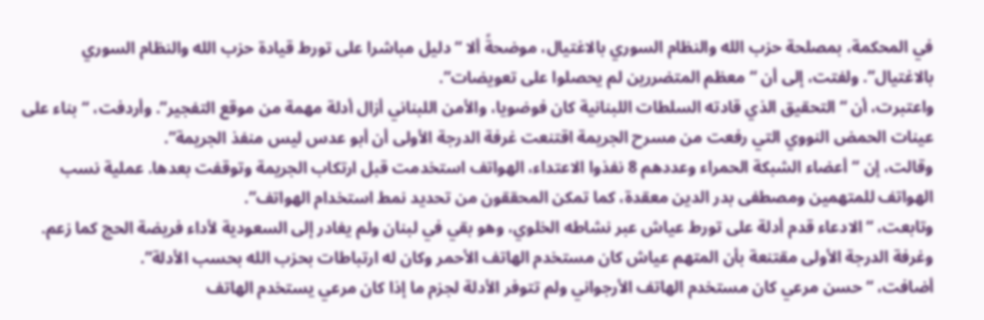في المحكمة، بمصلحة حزب الله والنظام السوري بالاغتيال، موضحةً ألا “دليل مباشرا على تورط قيادة حزب الله والنظام السوري بالاغتيال”. ولفتت، إلى أن “معظم المتضررين لم يحصلوا على تعويضات”.
واعتبرت، أن “التحقيق الذي قادته السلطات اللبنانية كان فوضويا، والأمن اللبناني أزال أدلة مهمة من موقع التفجير”. وأردفت، “بناء على عينات الحمض النووي التي رفعت من مسرح الجريمة اقتنعت غرفة الدرجة الأولى أن أبو عدس ليس منفذ الجريمة”.
وقالت، إن “أعضاء الشبكة الحمراء وعددهم 8 نفذوا الاعتداء، الهواتف استخدمت قبل ارتكاب الجريمة وتوقفت بعدها. عملية نسب الهواتف للمتهمين ومصطفى بدر الدين معقدة، كما تمكن المحققون من تحديد نمط استخدام الهواتف”.
وتابعت، “الادعاء قدم أدلة على تورط عياش عبر نشاطه الخلوي، وهو بقي في لبنان ولم يغادر إلى السعودية لأداء فريضة الحج كما زعم. وغرفة الدرجة الأولى مقتنعة بأن المتهم عياش كان مستخدم الهاتف الأحمر وكان له ارتباطات بحزب الله بحسب الأدلة”.
أضافت، “حسن مرعي كان مستخدم الهاتف الأرجواني ولم تتوفر الأدلة لجزم ما إذا كان مرعي يستخدم الهاتف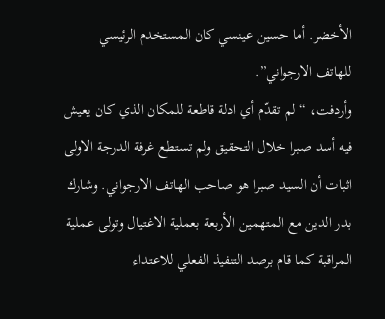الأخضر. أما حسين عينسي كان المستخدم الرئيسي للهاتف الارجواني”.
وأردفت، “لم تقدّم أي ادلة قاطعة للمكان الذي كان يعيش فيه أسد صبرا خلال التحقيق ولم تستطع غرفة الدرجة الاولى اثبات أن السيد صبرا هو صاحب الهاتف الارجواني. وشارك بدر الدين مع المتهمين الأربعة بعملية الاغتيال وتولى عملية المراقبة كما قام برصد التنفيذ الفعلي للاعتداء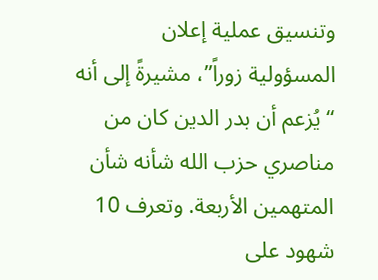وتنسيق عملية إعلان المسؤولية زوراً”، مشيرةً إلى أنه “يُزعم أن بدر الدين كان من مناصري حزب الله شأنه شأن المتهمين الأربعة. وتعرف 10 شهود على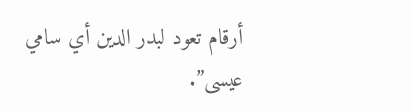أرقام تعود لبدر الدين أي سامي عيسى”.